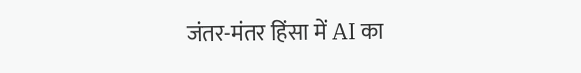जंतर-मंतर हिंसा में AI का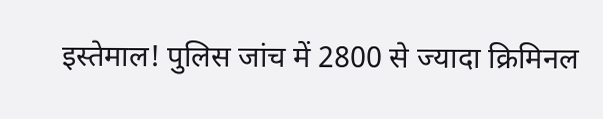इस्तेमाल! पुलिस जांच में 2800 से ज्यादा क्रिमिनल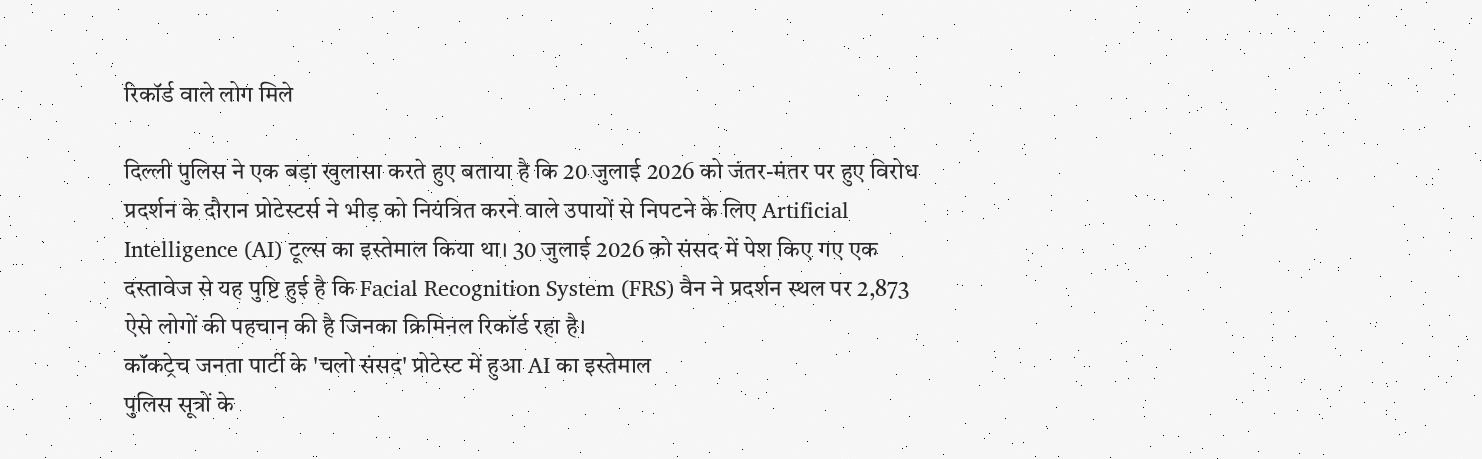रिकॉर्ड वाले लोग मिले

दिल्ली पुलिस ने एक बड़ा खुलासा करते हुए बताया है कि 20 जुलाई 2026 को जंतर-मंतर पर हुए विरोध प्रदर्शन के दौरान प्रोटेस्टर्स ने भीड़ को नियंत्रित करने वाले उपायों से निपटने के लिए Artificial Intelligence (AI) टूल्स का इस्तेमाल किया था। 30 जुलाई 2026 को संसद में पेश किए गए एक दस्तावेज से यह पुष्टि हुई है कि Facial Recognition System (FRS) वैन ने प्रदर्शन स्थल पर 2,873 ऐसे लोगों की पहचान की है जिनका क्रिमिनल रिकॉर्ड रहा है।
कॉकट्रेच जनता पार्टी के 'चलो संसद' प्रोटेस्ट में हुआ AI का इस्तेमाल
पुलिस सूत्रों के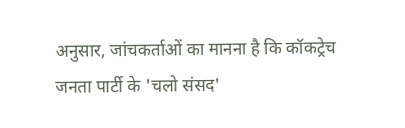अनुसार, जांचकर्ताओं का मानना है कि कॉकट्रेच जनता पार्टी के 'चलो संसद'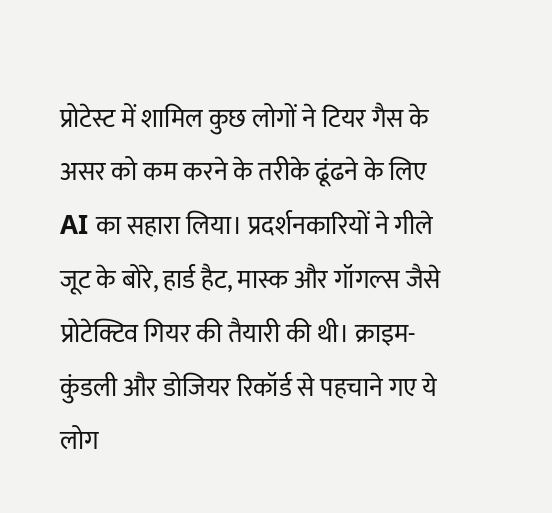प्रोटेस्ट में शामिल कुछ लोगों ने टियर गैस के असर को कम करने के तरीके ढूंढने के लिए AI का सहारा लिया। प्रदर्शनकारियों ने गीले जूट के बोरे, हार्ड हैट, मास्क और गॉगल्स जैसे प्रोटेक्टिव गियर की तैयारी की थी। क्राइम-कुंडली और डोजियर रिकॉर्ड से पहचाने गए ये लोग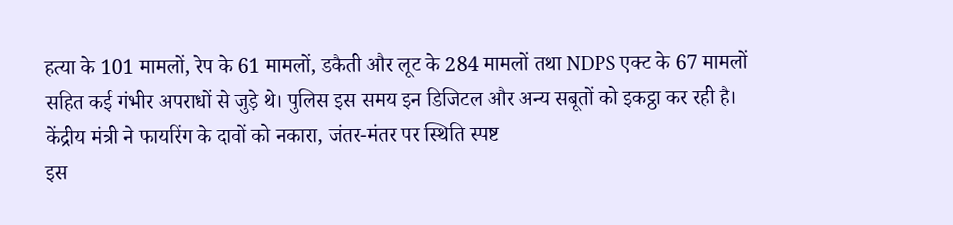हत्या के 101 मामलों, रेप के 61 मामलों, डकैती और लूट के 284 मामलों तथा NDPS एक्ट के 67 मामलों सहित कई गंभीर अपराधों से जुड़े थे। पुलिस इस समय इन डिजिटल और अन्य सबूतों को इकट्ठा कर रही है।
केंद्रीय मंत्री ने फायरिंग के दावों को नकारा, जंतर-मंतर पर स्थिति स्पष्ट
इस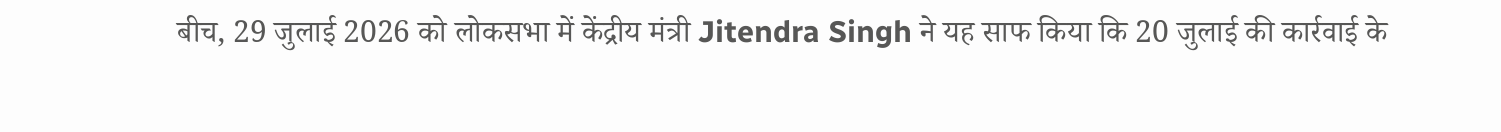बीच, 29 जुलाई 2026 को लोकसभा में केंद्रीय मंत्री Jitendra Singh ने यह साफ किया कि 20 जुलाई की कार्रवाई के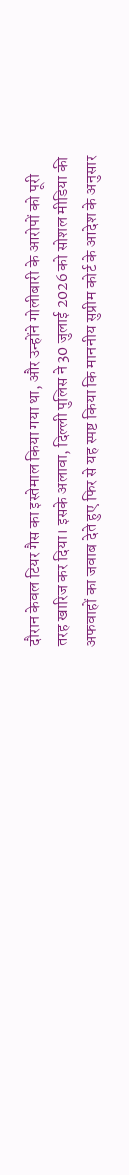दौरान केवल टियर गैस का इस्तेमाल किया गया था, और उन्होंने गोलीबारी के आरोपों को पूरी तरह खारिज कर दिया। इसके अलावा, दिल्ली पुलिस ने 30 जुलाई 2026 को सोशल मीडिया की अफवाहों का जवाब देते हुए फिर से यह स्पष्ट किया कि माननीय सुप्रीम कोर्ट के आदेश के अनुसार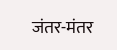जंतर-मंतर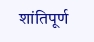शांतिपूर्ण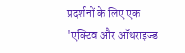प्रदर्शनों के लिए एक 'एक्टिव और ऑथराइज्ड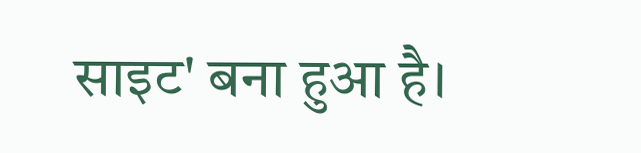साइट' बना हुआ है।